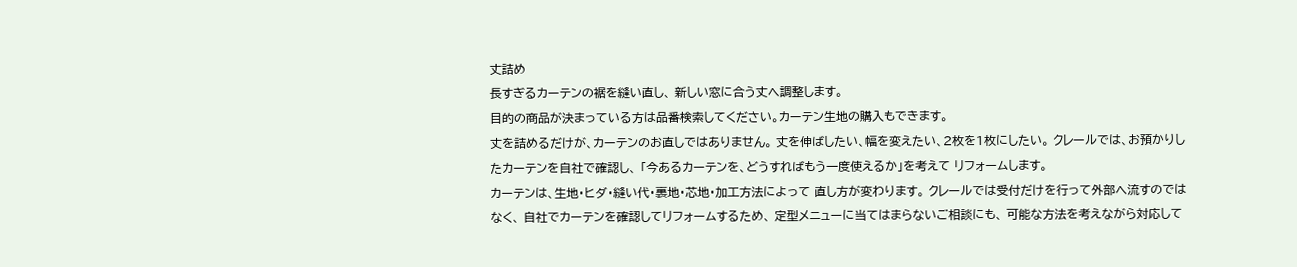丈詰め
長すぎるカーテンの裾を縫い直し、 新しい窓に合う丈へ調整します。
目的の商品が決まっている方は品番検索してください。カーテン生地の購入もできます。
丈を詰めるだけが、カーテンのお直しではありません。 丈を伸ばしたい、幅を変えたい、2枚を1枚にしたい。 クレールでは、お預かりしたカーテンを自社で確認し、 「今あるカーテンを、どうすればもう一度使えるか」を考えて リフォームします。
カーテンは、生地・ヒダ・縫い代・裏地・芯地・加工方法によって 直し方が変わります。 クレールでは受付だけを行って外部へ流すのではなく、 自社でカーテンを確認してリフォームするため、 定型メニューに当てはまらないご相談にも、 可能な方法を考えながら対応して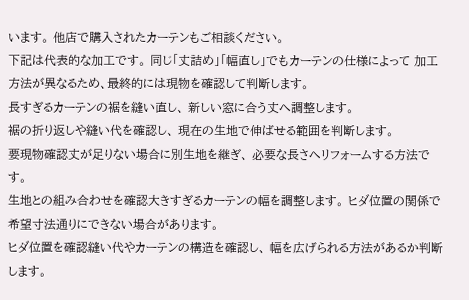います。 他店で購入されたカーテンもご相談ください。
下記は代表的な加工です。 同じ「丈詰め」「幅直し」でもカーテンの仕様によって 加工方法が異なるため、最終的には現物を確認して判断します。
長すぎるカーテンの裾を縫い直し、 新しい窓に合う丈へ調整します。
裾の折り返しや縫い代を確認し、 現在の生地で伸ばせる範囲を判断します。
要現物確認丈が足りない場合に別生地を継ぎ、 必要な長さへリフォームする方法です。
生地との組み合わせを確認大きすぎるカーテンの幅を調整します。 ヒダ位置の関係で希望寸法通りにできない場合があります。
ヒダ位置を確認縫い代やカーテンの構造を確認し、 幅を広げられる方法があるか判断します。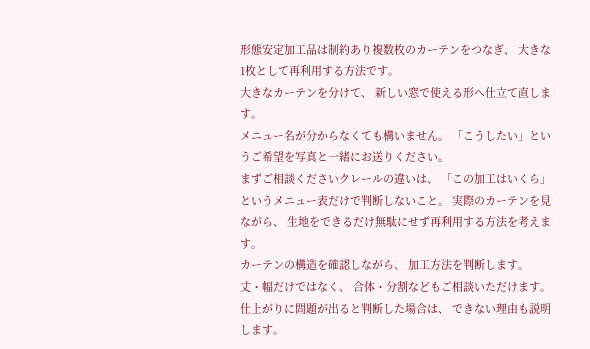形態安定加工品は制約あり複数枚のカーテンをつなぎ、 大きな1枚として再利用する方法です。
大きなカーテンを分けて、 新しい窓で使える形へ仕立て直します。
メニュー名が分からなくても構いません。 「こうしたい」というご希望を写真と一緒にお送りください。
まずご相談くださいクレールの違いは、 「この加工はいくら」というメニュー表だけで判断しないこと。 実際のカーテンを見ながら、 生地をできるだけ無駄にせず再利用する方法を考えます。
カーテンの構造を確認しながら、 加工方法を判断します。
丈・幅だけではなく、 合体・分割などもご相談いただけます。
仕上がりに問題が出ると判断した場合は、 できない理由も説明します。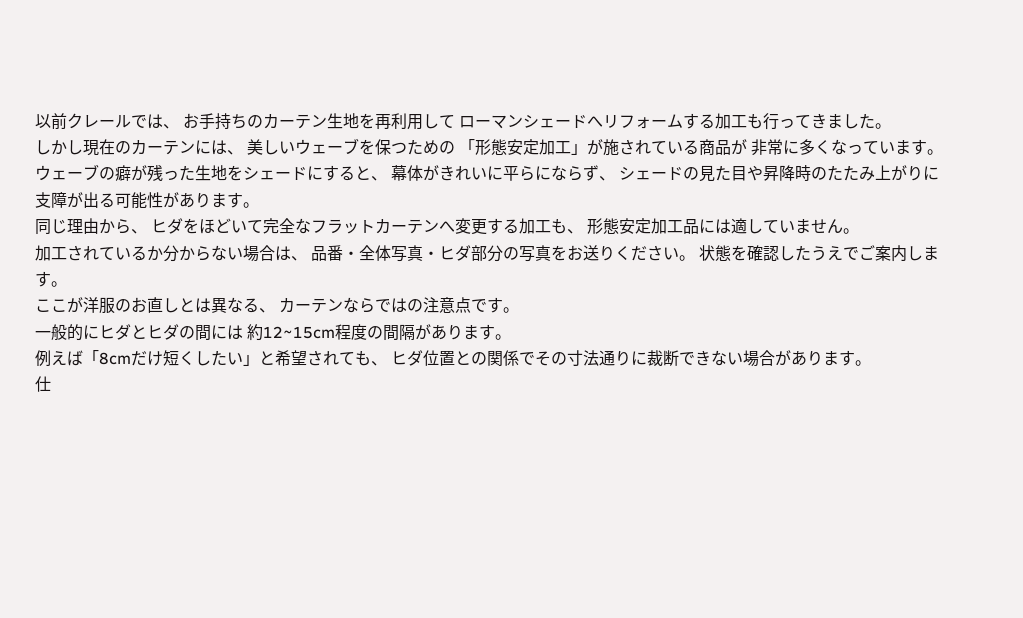以前クレールでは、 お手持ちのカーテン生地を再利用して ローマンシェードへリフォームする加工も行ってきました。
しかし現在のカーテンには、 美しいウェーブを保つための 「形態安定加工」が施されている商品が 非常に多くなっています。
ウェーブの癖が残った生地をシェードにすると、 幕体がきれいに平らにならず、 シェードの見た目や昇降時のたたみ上がりに 支障が出る可能性があります。
同じ理由から、 ヒダをほどいて完全なフラットカーテンへ変更する加工も、 形態安定加工品には適していません。
加工されているか分からない場合は、 品番・全体写真・ヒダ部分の写真をお送りください。 状態を確認したうえでご案内します。
ここが洋服のお直しとは異なる、 カーテンならではの注意点です。
一般的にヒダとヒダの間には 約12~15cm程度の間隔があります。
例えば「8cmだけ短くしたい」と希望されても、 ヒダ位置との関係でその寸法通りに裁断できない場合があります。
仕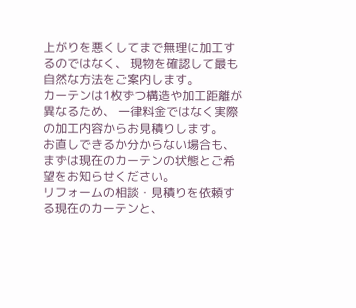上がりを悪くしてまで無理に加工するのではなく、 現物を確認して最も自然な方法をご案内します。
カーテンは1枚ずつ構造や加工距離が異なるため、 一律料金ではなく実際の加工内容からお見積りします。
お直しできるか分からない場合も、 まずは現在のカーテンの状態とご希望をお知らせください。
リフォームの相談・見積りを依頼する現在のカーテンと、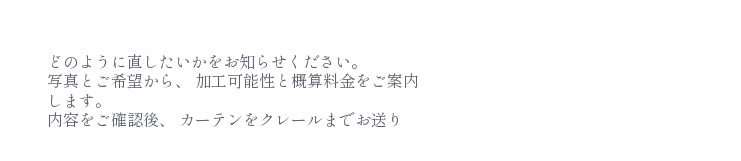どのように直したいかをお知らせください。
写真とご希望から、 加工可能性と概算料金をご案内します。
内容をご確認後、 カーテンをクレールまでお送り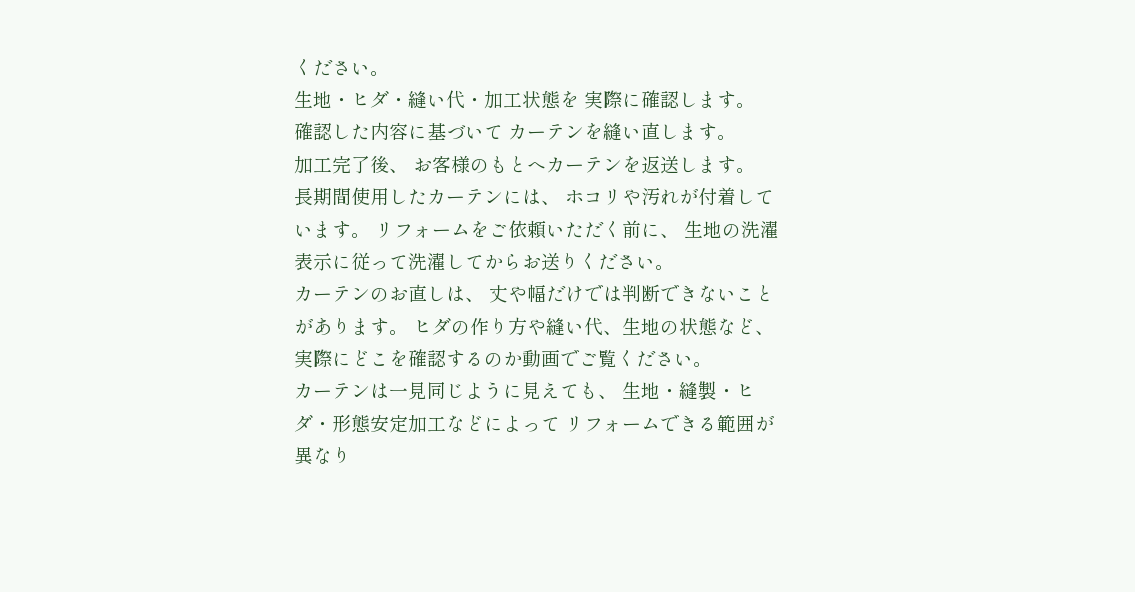ください。
生地・ヒダ・縫い代・加工状態を 実際に確認します。
確認した内容に基づいて カーテンを縫い直します。
加工完了後、 お客様のもとへカーテンを返送します。
長期間使用したカーテンには、 ホコリや汚れが付着しています。 リフォームをご依頼いただく前に、 生地の洗濯表示に従って洗濯してからお送りください。
カーテンのお直しは、 丈や幅だけでは判断できないことがあります。 ヒダの作り方や縫い代、生地の状態など、 実際にどこを確認するのか動画でご覧ください。
カーテンは一見同じように見えても、 生地・縫製・ヒダ・形態安定加工などによって リフォームできる範囲が異なり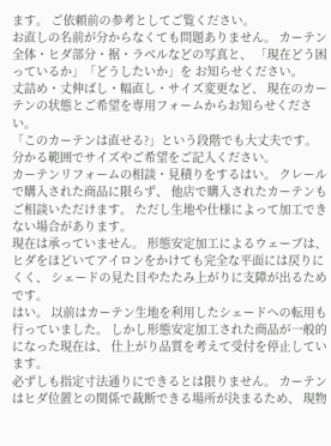ます。 ご依頼前の参考としてご覧ください。
お直しの名前が分からなくても問題ありません。 カーテン全体・ヒダ部分・裾・ラベルなどの写真と、 「現在どう困っているか」「どうしたいか」を お知らせください。
丈詰め・丈伸ばし・幅直し・サイズ変更など、 現在のカーテンの状態とご希望を専用フォームからお知らせください。
「このカーテンは直せる?」という段階でも大丈夫です。 分かる範囲でサイズやご希望をご記入ください。
カーテンリフォームの相談・見積りをするはい。 クレールで購入された商品に限らず、 他店で購入されたカーテンもご相談いただけます。 ただし生地や仕様によって加工できない場合があります。
現在は承っていません。 形態安定加工によるウェーブは、 ヒダをほどいてアイロンをかけても完全な平面には戻りにくく、 シェードの見た目やたたみ上がりに支障が出るためです。
はい。 以前はカーテン生地を利用したシェードへの転用も行っていました。 しかし形態安定加工された商品が一般的になった現在は、 仕上がり品質を考えて受付を停止しています。
必ずしも指定寸法通りにできるとは限りません。 カーテンはヒダ位置との関係で裁断できる場所が決まるため、 現物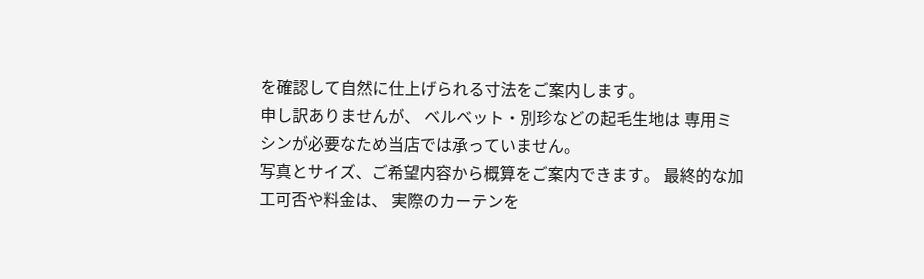を確認して自然に仕上げられる寸法をご案内します。
申し訳ありませんが、 ベルベット・別珍などの起毛生地は 専用ミシンが必要なため当店では承っていません。
写真とサイズ、ご希望内容から概算をご案内できます。 最終的な加工可否や料金は、 実際のカーテンを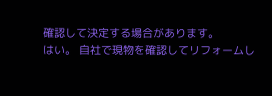確認して決定する場合があります。
はい。 自社で現物を確認してリフォームし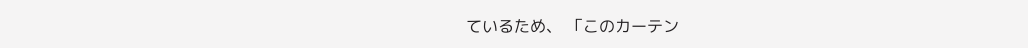ているため、 「このカーテン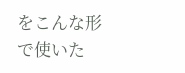をこんな形で使いた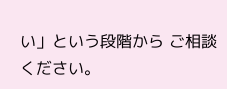い」という段階から ご相談ください。